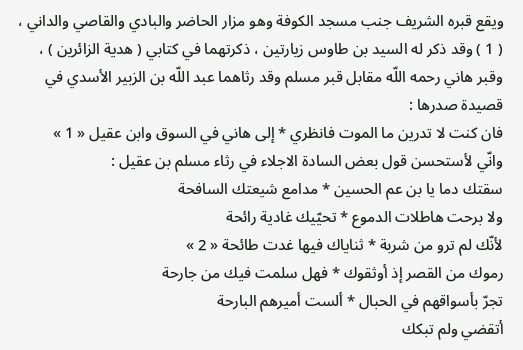ويقع قبره الشريف جنب مسجد الكوفة وهو مزار الحاضر والبادي والقاصي والداني ، ( 1 ) وقد ذكر له السيد بن طاوس زيارتين ، ذكرتهما في كتابي ( هدية الزائرين ) ، وقبر هاني رحمه اللّه مقابل قبر مسلم وقد رثاهما عبد اللّه بن الزبير الأسدي في قصيدة صدرها :
فان كنت لا تدرين ما الموت فانظري * إلى هاني في السوق وابن عقيل « 1 »
وانّي لأستحسن قول بعض السادة الاجلاء في رثاء مسلم بن عقيل :
سقتك دما يا بن عم الحسين * مدامع شيعتك السافحة
ولا برحت هاطلات الدموع * تحيّيك غادية رائحة
لأنّك لم ترو من شربة * ثناياك فيها غدت طائحة « 2 »
رموك من القصر إذ أوثقوك * فهل سلمت فيك من جارحة
تجرّ بأسواقهم في الحبال * ألست أميرهم البارحة
أتقضي ولم تبكك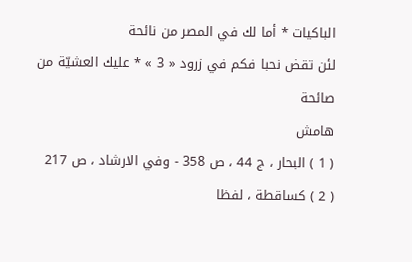الباكيات * أما لك في المصر من نائحة
لئن تقض نحبا فكم في زرود « 3 » * عليك العشيّة من صائحة
هامش
( 1 ) البحار ، ج 44 ، ص 358 - وفي الارشاد ، ص 217
( 2 ) كساقطة ، لفظا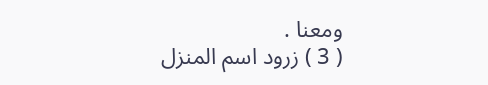ومعنا .
( 3 ) زرود اسم المنزل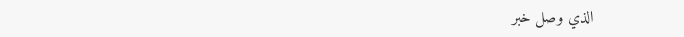الذي وصل خبر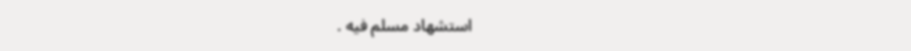استشهاد مسلم فيه .